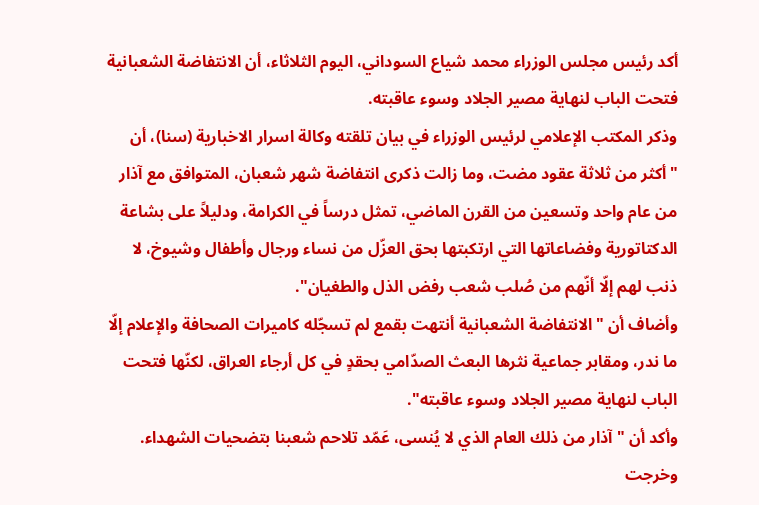أكد رئيس مجلس الوزراء محمد شياع السوداني، اليوم الثلاثاء، أن الانتفاضة الشعبانية فتحت الباب لنهاية مصير الجلاد وسوء عاقبته.
وذكر المكتب الإعلامي لرئيس الوزراء في بيان تلقته وكالة اسرار الاخبارية (سنا)، أن "أكثر من ثلاثة عقود مضت، وما زالت ذكرى انتفاضة شهر شعبان، المتوافق مع آذار من عام واحد وتسعين من القرن الماضي، تمثل درساً في الكرامة، ودليلاً على بشاعة الدكتاتورية وفضاعاتها التي ارتكبتها بحق العزّل من نساء ورجال وأطفال وشيوخ، لا ذنب لهم إلّا أنّهم من صُلب شعب رفض الذل والطغيان".
وأضاف أن "الانتفاضة الشعبانية أنتهت بقمع لم تسجّله كاميرات الصحافة والإعلام إلّا ما ندر، ومقابر جماعية نثرها البعث الصدّامي بحقدٍ في كل أرجاء العراق، لكنّها فتحت الباب لنهاية مصير الجلاد وسوء عاقبته".
وأكد أن "آذار من ذلك العام الذي لا يُنسى، عَمّد تلاحم شعبنا بتضحيات الشهداء. وخرجت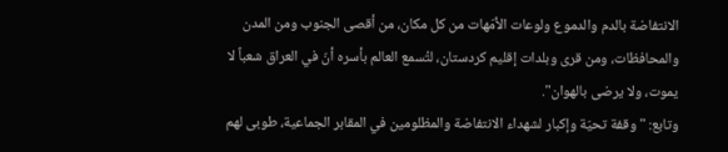الانتفاضة بالدم والدموع ولوعات الأمّهات من كل مكان، من أقصى الجنوب ومن المدن والمحافظات، ومن قرى وبلدات إقليم كردستان، لتُسمع العالم بأسره أنّ في العراق شعباً لا يموت، ولا يرضى بالهوان".
وتابع: "وقفة تحيّة وإكبار لشهداء الانتفاضة والمظلومين في المقابر الجماعية، طوبى لهم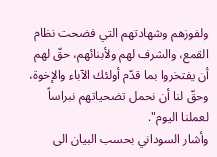ولفوزهم وشهادتهم التي فضحت نظام القمع، والشرف لهم ولأبنائهم، حقّ لهم أن يفتخروا بما قدّم أولئك الآباء والإخوة، وحقّ لنا أن نحمل تضحياتهم نبراساً لعملنا اليوم".
وأشار السوداني بحسب البيان الى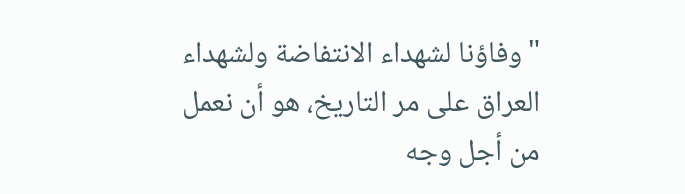"وفاؤنا لشهداء الانتفاضة ولشهداء العراق على مر التاريخ، هو أن نعمل من أجل وجه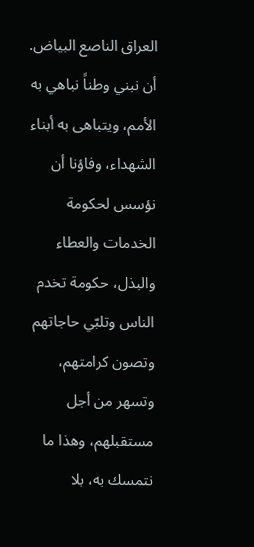العراق الناصع البياض. أن نبني وطناً نباهي به الأمم، ويتباهى به أبناء الشهداء، وفاؤنا أن نؤسس لحكومة الخدمات والعطاء والبذل، حكومة تخدم الناس وتلبّي حاجاتهم وتصون كرامتهم، وتسهر من أجل مستقبلهم، وهذا ما نتمسك به، بلا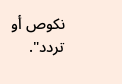نكوص أو تردد".